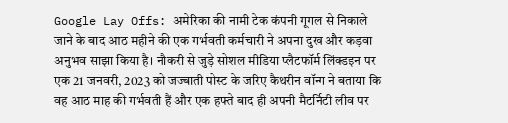Google Lay Offs: अमेरिका की नामी टेक कंपनी गूगल से निकाले जाने के बाद आठ महीने की एक गर्भवती कर्मचारी ने अपना दुख और कड़वा अनुभव साझा किया है। नौकरी से जुड़े सोशल मीडिया प्लैटफॉर्म लिंक्डइन पर एक 21 जनवरी, 2023 को जज्बाती पोस्ट के जरिए कैथरीन वॉन्ग ने बताया कि वह आठ माह की गर्भवती हैं और एक हफ्ते बाद ही अपनी मैटर्निटी लीव पर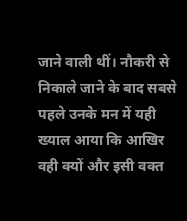जाने वाली थीं। नौकरी से निकाले जाने के बाद सबसे पहले उनके मन में यही ख्याल आया कि आखिर वही क्यों और इसी वक्त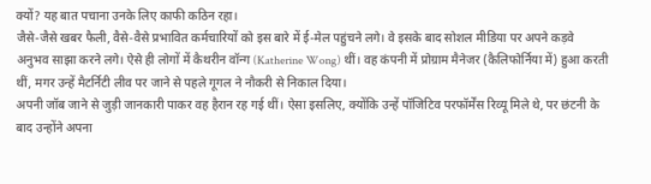क्यों? यह बात पचाना उनके लिए काफी कठिन रहा।
जैसे-जैसे खबर फैली, वैसे-वैसे प्रभावित कर्मचारियों को इस बारे में ई-मेल पहुंचने लगे। वे इसके बाद सोशल मीडिया पर अपने कड़वे अनुभव साझा करने लगे। ऐसे ही लोगों में कैथरीन वॉन्ग (Katherine Wong) थीं। वह कंपनी में प्रोग्राम मैनेजर (कैलिफोर्निया में) हुआ करती थीं, मगर उन्हें मैटर्निटी लीव पर जाने से पहले गूगल ने नौकरी से निकाल दिया।
अपनी जॉब जाने से जुड़ी जानकारी पाकर वह हैरान रह गई थीं। ऐसा इसलिए, क्योंकि उन्हें पॉजिटिव परफॉर्मेंस रिव्यू मिले थे, पर छंटनी के बाद उन्होंने अपना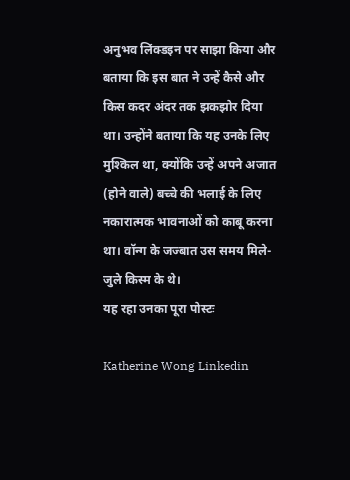अनुभव लिंक्डइन पर साझा किया और बताया कि इस बात ने उन्हें कैसे और किस कदर अंदर तक झकझोर दिया था। उन्होंने बताया कि यह उनके लिए मुश्किल था, क्योंकि उन्हें अपने अजात (होने वाले) बच्चे की भलाई के लिए नकारात्मक भावनाओं को काबू करना था। वॉन्ग के जज्बात उस समय मिले-जुले किस्म के थे।
यह रहा उनका पूरा पोस्टः

Katherine Wong Linkedin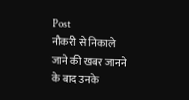Post
नौकरी से निकाले जाने की खबर जानने के बाद उनके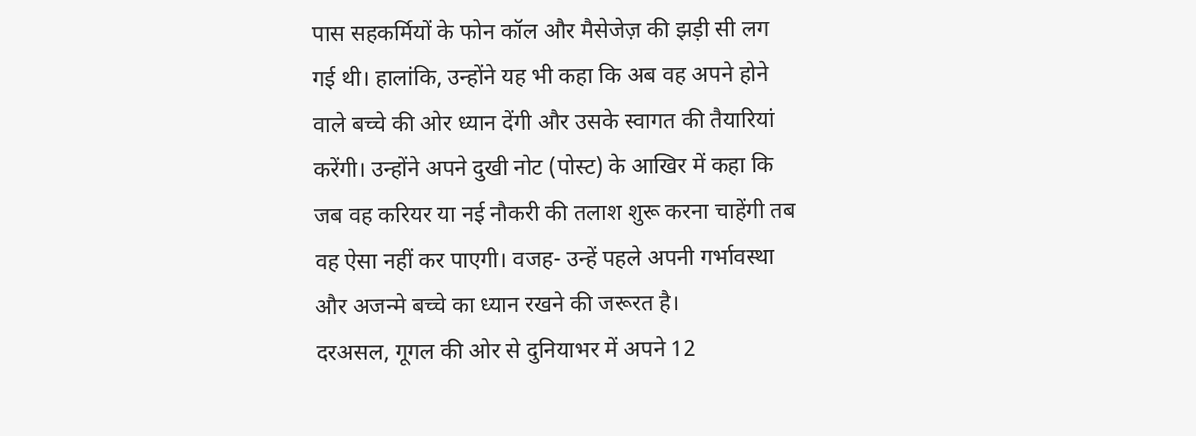पास सहकर्मियों के फोन कॉल और मैसेजेज़ की झड़ी सी लग गई थी। हालांकि, उन्होंने यह भी कहा कि अब वह अपने होने वाले बच्चे की ओर ध्यान देंगी और उसके स्वागत की तैयारियां करेंगी। उन्होंने अपने दुखी नोट (पोस्ट) के आखिर में कहा कि जब वह करियर या नई नौकरी की तलाश शुरू करना चाहेंगी तब वह ऐसा नहीं कर पाएगी। वजह- उन्हें पहले अपनी गर्भावस्था और अजन्मे बच्चे का ध्यान रखने की जरूरत है।
दरअसल, गूगल की ओर से दुनियाभर में अपने 12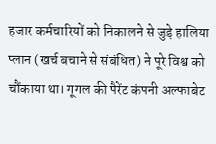हजार कर्मचारियों को निकालने से जुड़े हालिया प्लान (खर्च बचाने से संबंधित) ने पूरे विश्व को चौंकाया था। गूगल की पैरेंट कंपनी अल्फाबेट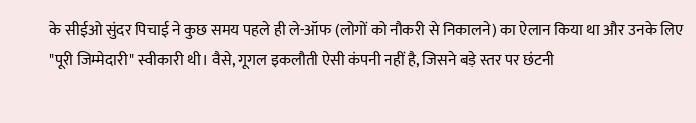के सीईओ सुंदर पिचाई ने कुछ समय पहले ही ले-ऑफ (लोगों को नौकरी से निकालने) का ऐलान किया था और उनके लिए "पूरी जिम्मेदारी" स्वीकारी थी। वैसे, गूगल इकलौती ऐसी कंपनी नहीं है, जिसने बड़े स्तर पर छंटनी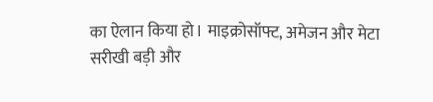का ऐलान किया हो। माइक्रोसॉफ्ट, अमेजन और मेटा सरीखी बड़ी और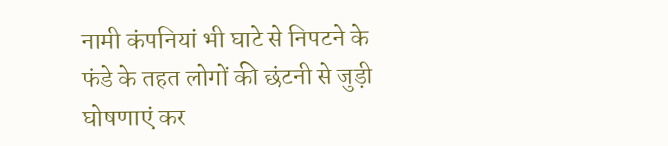नामी कंपनियां भी घाटे से निपटने के फंडे के तहत लोगों की छंटनी से जुड़ी घोषणाएं कर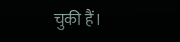चुकी हैं।